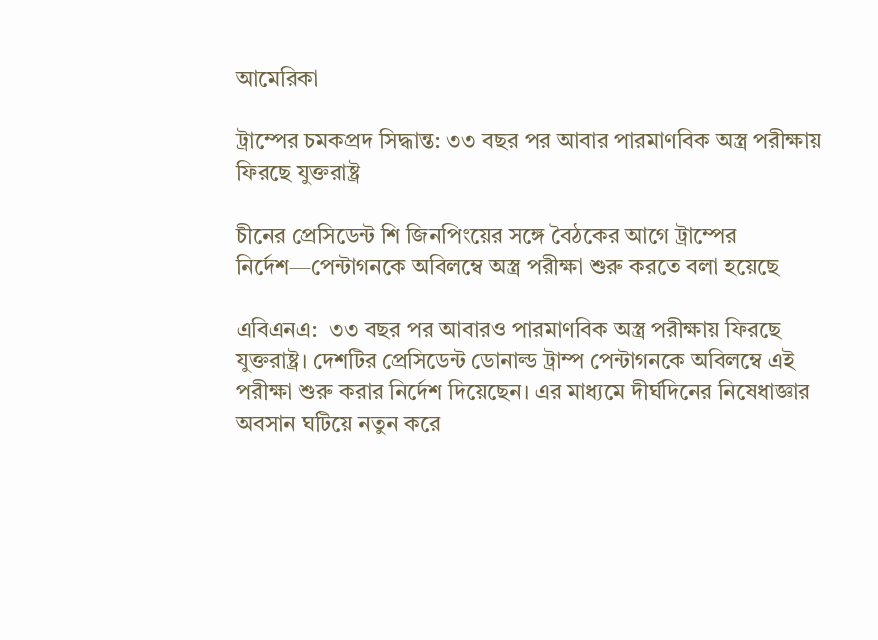আমেরিকা

ট্রাম্পের চমকপ্রদ সিদ্ধান্ত: ৩৩ বছর পর আবার পারমাণবিক অস্ত্র পরীক্ষায় ফিরছে যুক্তরাষ্ট্র

চীনের প্রেসিডেন্ট শি জিনপিংয়ের সঙ্গে বৈঠকের আগে ট্রাম্পের নির্দেশ—পেন্টাগনকে অবিলম্বে অস্ত্র পরীক্ষা শুরু করতে বলা হয়েছে

এবিএনএ:  ৩৩ বছর পর আবারও পারমাণবিক অস্ত্র পরীক্ষায় ফিরছে যুক্তরাষ্ট্র। দেশটির প্রেসিডেন্ট ডোনাল্ড ট্রাম্প পেন্টাগনকে অবিলম্বে এই পরীক্ষা শুরু করার নির্দেশ দিয়েছেন। এর মাধ্যমে দীর্ঘদিনের নিষেধাজ্ঞার অবসান ঘটিয়ে নতুন করে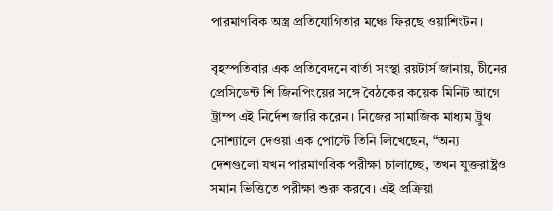পারমাণবিক অস্ত্র প্রতিযোগিতার মঞ্চে ফিরছে ওয়াশিংটন।

বৃহস্পতিবার এক প্রতিবেদনে বার্তা সংস্থা রয়টার্স জানায়, চীনের প্রেসিডেন্ট শি জিনপিংয়ের সঙ্গে বৈঠকের কয়েক মিনিট আগে ট্রাম্প এই নির্দেশ জারি করেন। নিজের সামাজিক মাধ্যম ট্রুথ সোশ্যালে দেওয়া এক পোস্টে তিনি লিখেছেন, “অন্য দেশগুলো যখন পারমাণবিক পরীক্ষা চালাচ্ছে, তখন যুক্তরাষ্ট্রও সমান ভিত্তিতে পরীক্ষা শুরু করবে। এই প্রক্রিয়া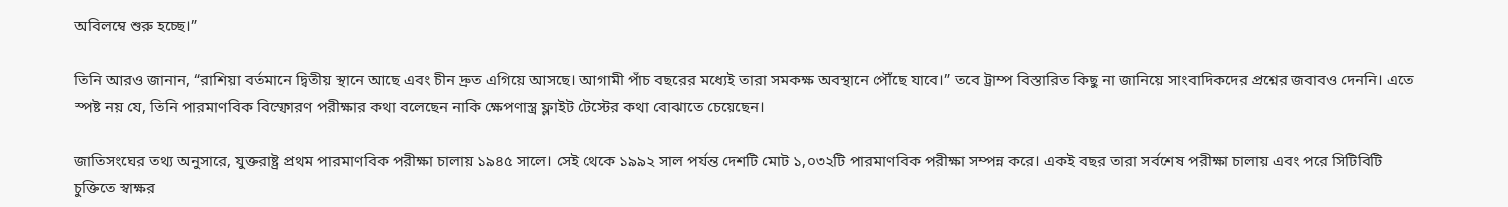অবিলম্বে শুরু হচ্ছে।”

তিনি আরও জানান, “রাশিয়া বর্তমানে দ্বিতীয় স্থানে আছে এবং চীন দ্রুত এগিয়ে আসছে। আগামী পাঁচ বছরের মধ্যেই তারা সমকক্ষ অবস্থানে পৌঁছে যাবে।” তবে ট্রাম্প বিস্তারিত কিছু না জানিয়ে সাংবাদিকদের প্রশ্নের জবাবও দেননি। এতে স্পষ্ট নয় যে, তিনি পারমাণবিক বিস্ফোরণ পরীক্ষার কথা বলেছেন নাকি ক্ষেপণাস্ত্র ফ্লাইট টেস্টের কথা বোঝাতে চেয়েছেন।

জাতিসংঘের তথ্য অনুসারে, যুক্তরাষ্ট্র প্রথম পারমাণবিক পরীক্ষা চালায় ১৯৪৫ সালে। সেই থেকে ১৯৯২ সাল পর্যন্ত দেশটি মোট ১,০৩২টি পারমাণবিক পরীক্ষা সম্পন্ন করে। একই বছর তারা সর্বশেষ পরীক্ষা চালায় এবং পরে সিটিবিটি চুক্তিতে স্বাক্ষর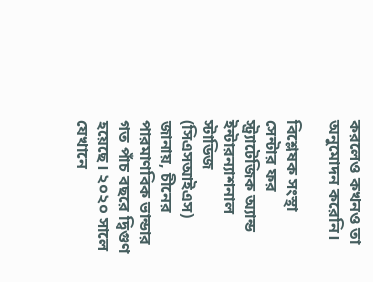করলেও কখনও তা অনুমোদন করেনি।

বিশ্লেষক সংস্থা সেন্টার ফর স্ট্র্যাটেজিক অ্যান্ড ইন্টারন্যাশনাল স্টাডিজ (সিএসআইএস) জানায়, চীনের পারমাণবিক ভান্ডার গত পাঁচ বছরে দ্বিগুণ হয়েছে। ২০২০ সালে যেখানে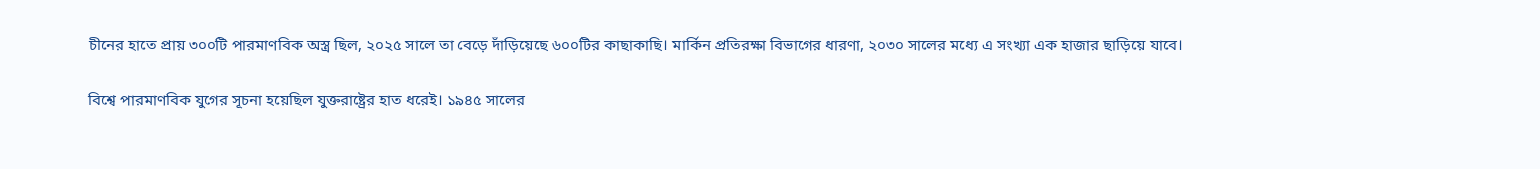চীনের হাতে প্রায় ৩০০টি পারমাণবিক অস্ত্র ছিল, ২০২৫ সালে তা বেড়ে দাঁড়িয়েছে ৬০০টির কাছাকাছি। মার্কিন প্রতিরক্ষা বিভাগের ধারণা, ২০৩০ সালের মধ্যে এ সংখ্যা এক হাজার ছাড়িয়ে যাবে।

বিশ্বে পারমাণবিক যুগের সূচনা হয়েছিল যুক্তরাষ্ট্রের হাত ধরেই। ১৯৪৫ সালের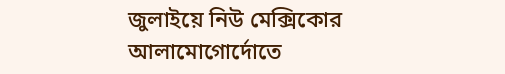জুলাইয়ে নিউ মেক্সিকোর আলামোগোর্দোতে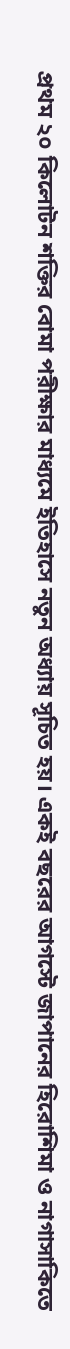প্রথম ২০ কিলোটন শক্তির বোমা পরীক্ষার মাধ্যমে ইতিহাসে নতুন অধ্যায় সূচিত হয়। একই বছরের আগস্টে জাপানের হিরোশিমা ও নাগাসাকিতে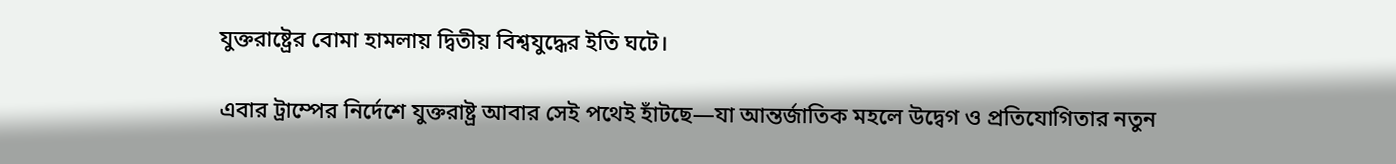যুক্তরাষ্ট্রের বোমা হামলায় দ্বিতীয় বিশ্বযুদ্ধের ইতি ঘটে।

এবার ট্রাম্পের নির্দেশে যুক্তরাষ্ট্র আবার সেই পথেই হাঁটছে—যা আন্তর্জাতিক মহলে উদ্বেগ ও প্রতিযোগিতার নতুন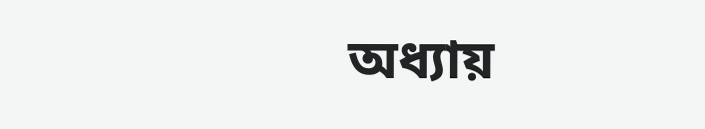অধ্যায়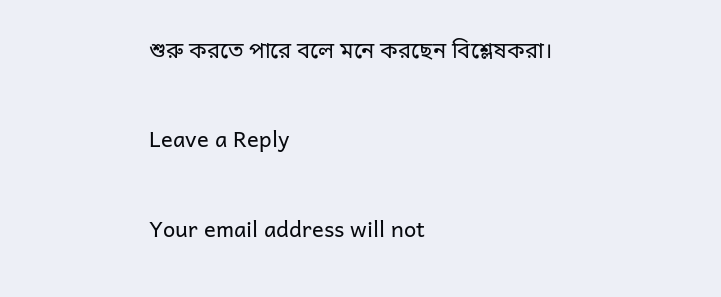শুরু করতে পারে বলে মনে করছেন বিশ্লেষকরা।

Leave a Reply

Your email address will not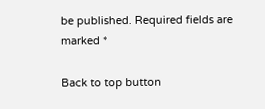be published. Required fields are marked *

Back to top button